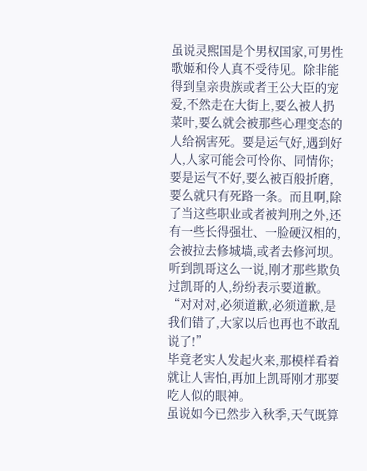虽说灵熙国是个男权国家,可男性歌姬和伶人真不受待见。除非能得到皇亲贵族或者王公大臣的宠爱,不然走在大街上,要么被人扔菜叶,要么就会被那些心理变态的人给祸害死。要是运气好,遇到好人,人家可能会可怜你、同情你;要是运气不好,要么被百般折磨,要么就只有死路一条。而且啊,除了当这些职业或者被判刑之外,还有一些长得强壮、一脸硬汉相的,会被拉去修城墙,或者去修河坝。
听到凯哥这么一说,刚才那些欺负过凯哥的人,纷纷表示要道歉。
“对对对,必须道歉,必须道歉,是我们错了,大家以后也再也不敢乱说了!”
毕竟老实人发起火来,那模样看着就让人害怕,再加上凯哥刚才那要吃人似的眼神。
虽说如今已然步入秋季,天气既算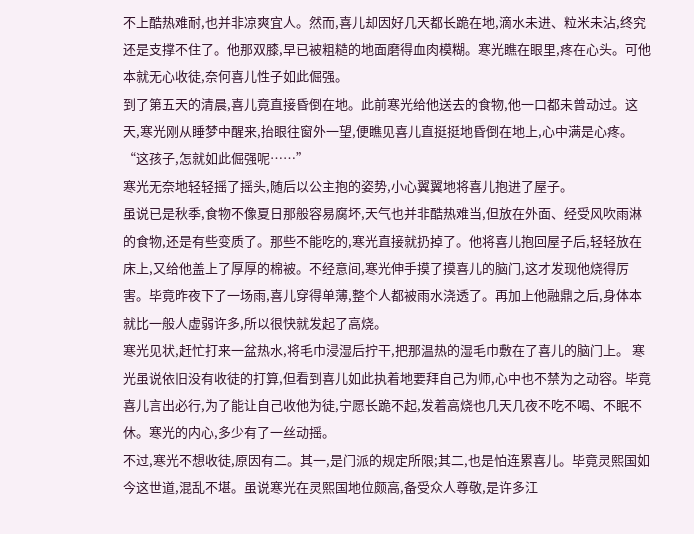不上酷热难耐,也并非凉爽宜人。然而,喜儿却因好几天都长跪在地,滴水未进、粒米未沾,终究还是支撑不住了。他那双膝,早已被粗糙的地面磨得血肉模糊。寒光瞧在眼里,疼在心头。可他本就无心收徒,奈何喜儿性子如此倔强。
到了第五天的清晨,喜儿竟直接昏倒在地。此前寒光给他送去的食物,他一口都未曾动过。这天,寒光刚从睡梦中醒来,抬眼往窗外一望,便瞧见喜儿直挺挺地昏倒在地上,心中满是心疼。
“这孩子,怎就如此倔强呢……”
寒光无奈地轻轻摇了摇头,随后以公主抱的姿势,小心翼翼地将喜儿抱进了屋子。
虽说已是秋季,食物不像夏日那般容易腐坏,天气也并非酷热难当,但放在外面、经受风吹雨淋的食物,还是有些变质了。那些不能吃的,寒光直接就扔掉了。他将喜儿抱回屋子后,轻轻放在床上,又给他盖上了厚厚的棉被。不经意间,寒光伸手摸了摸喜儿的脑门,这才发现他烧得厉害。毕竟昨夜下了一场雨,喜儿穿得单薄,整个人都被雨水浇透了。再加上他融鼎之后,身体本就比一般人虚弱许多,所以很快就发起了高烧。
寒光见状,赶忙打来一盆热水,将毛巾浸湿后拧干,把那温热的湿毛巾敷在了喜儿的脑门上。 寒光虽说依旧没有收徒的打算,但看到喜儿如此执着地要拜自己为师,心中也不禁为之动容。毕竟喜儿言出必行,为了能让自己收他为徒,宁愿长跪不起,发着高烧也几天几夜不吃不喝、不眠不休。寒光的内心,多少有了一丝动摇。
不过,寒光不想收徒,原因有二。其一,是门派的规定所限;其二,也是怕连累喜儿。毕竟灵熙国如今这世道,混乱不堪。虽说寒光在灵熙国地位颇高,备受众人尊敬,是许多江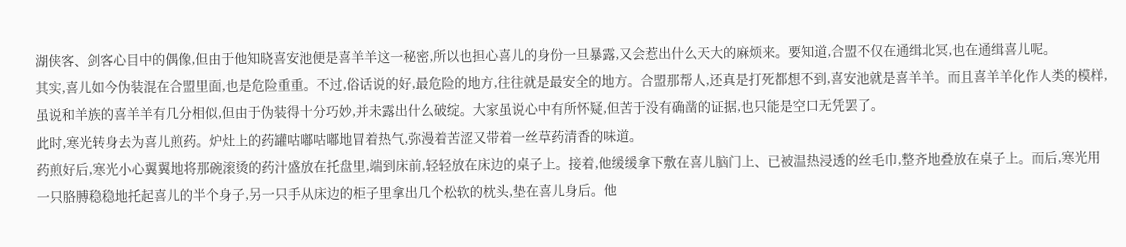湖侠客、剑客心目中的偶像,但由于他知晓喜安池便是喜羊羊这一秘密,所以也担心喜儿的身份一旦暴露,又会惹出什么天大的麻烦来。要知道,合盟不仅在通缉北冥,也在通缉喜儿呢。
其实,喜儿如今伪装混在合盟里面,也是危险重重。不过,俗话说的好,最危险的地方,往往就是最安全的地方。合盟那帮人,还真是打死都想不到,喜安池就是喜羊羊。而且喜羊羊化作人类的模样,虽说和羊族的喜羊羊有几分相似,但由于伪装得十分巧妙,并未露出什么破绽。大家虽说心中有所怀疑,但苦于没有确凿的证据,也只能是空口无凭罢了。
此时,寒光转身去为喜儿煎药。炉灶上的药罐咕嘟咕嘟地冒着热气,弥漫着苦涩又带着一丝草药清香的味道。
药煎好后,寒光小心翼翼地将那碗滚烫的药汁盛放在托盘里,端到床前,轻轻放在床边的桌子上。接着,他缓缓拿下敷在喜儿脑门上、已被温热浸透的丝毛巾,整齐地叠放在桌子上。而后,寒光用一只胳膊稳稳地托起喜儿的半个身子,另一只手从床边的柜子里拿出几个松软的枕头,垫在喜儿身后。他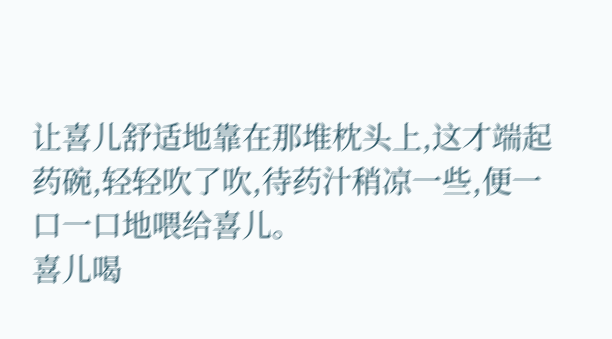让喜儿舒适地靠在那堆枕头上,这才端起药碗,轻轻吹了吹,待药汁稍凉一些,便一口一口地喂给喜儿。
喜儿喝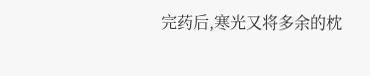完药后,寒光又将多余的枕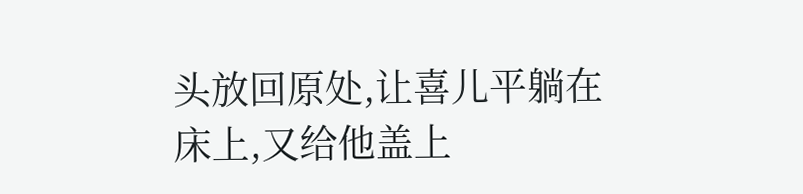头放回原处,让喜儿平躺在床上,又给他盖上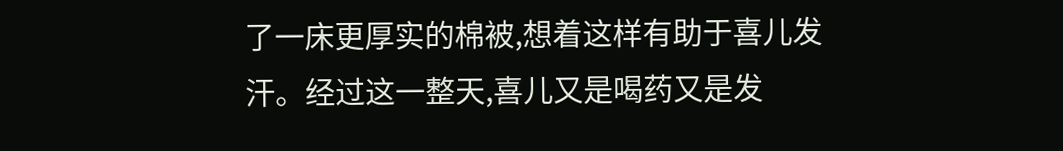了一床更厚实的棉被,想着这样有助于喜儿发汗。经过这一整天,喜儿又是喝药又是发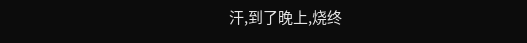汗,到了晚上,烧终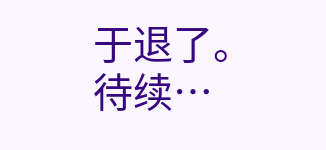于退了。
待续…